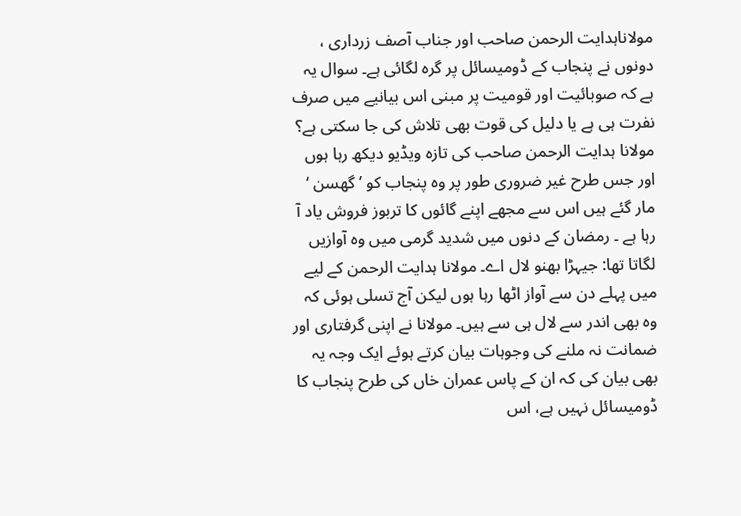مولاناہدایت الرحمن صاحب اور جناب آصف زرداری ، دونوں نے پنجاب کے ڈومیسائل پر گرہ لگائی ہے۔ سوال یہ ہے کہ صوبائیت اور قومیت پر مبنی اس بیانیے میں صرف نفرت ہی ہے یا دلیل کی قوت بھی تلاش کی جا سکتی ہے؟ مولانا ہدایت الرحمن صاحب کی تازہ ویڈیو دیکھ رہا ہوں اور جس طرح غیر ضروری طور پر وہ پنجاب کو ’ گھسن ‘ مار گئے ہیں اس سے مجھے اپنے گائوں کا تربوز فروش یاد آ رہا ہے ۔ رمضان کے دنوں میں شدید گرمی میں وہ آوازیں لگاتا تھا: جیہڑا بھنو لال اے۔ مولانا ہدایت الرحمن کے لیے میں پہلے دن سے آواز اٹھا رہا ہوں لیکن آج تسلی ہوئی کہ وہ بھی اندر سے لال ہی سے ہیں۔ مولانا نے اپنی گرفتاری اور ضمانت نہ ملنے کی وجوہات بیان کرتے ہوئے ایک وجہ یہ بھی بیان کی کہ ان کے پاس عمران خاں کی طرح پنجاب کا ڈومیسائل نہیں ہے، اس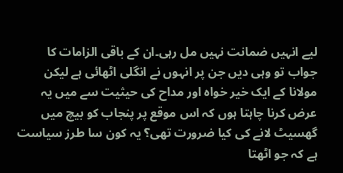لیے انہیں ضمانت نہیں مل رہی۔ان کے باقی الزامات کا جواب تو وہی دیں جن پر انہوں نے انگلی اٹھائی ہے لیکن مولانا کے ایک خیر خواہ اور مداح کی حیثیت سے میں یہ عرض کرنا چاہتا ہوں کہ اس موقع پر پنجاب کو بیچ میں گھسیٹ لانے کی کیا ضرورت تھی؟ یہ کون سا طرز سیاست ہے کہ جو اٹھتا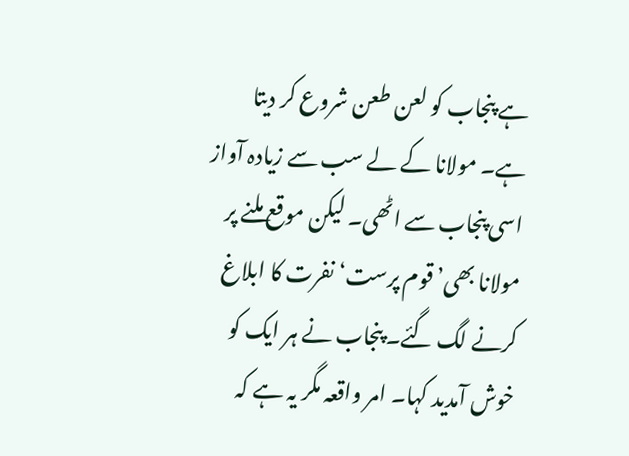ہے پنجاب کو لعن طعن شروع کر دیتا ہے۔ مولانا کے لے سب سے زیادہ آواز اسی پنجاب سے اٹھی۔ لیکن موقع ملنے پر مولانا بھی’ قوم پرست‘ نفرت کا ابلاغ کرنے لگ گئے۔ پنجاب نے ہر ایک کو خوش آمدید کہا۔ امر واقعہ مگر یہ ہے کہ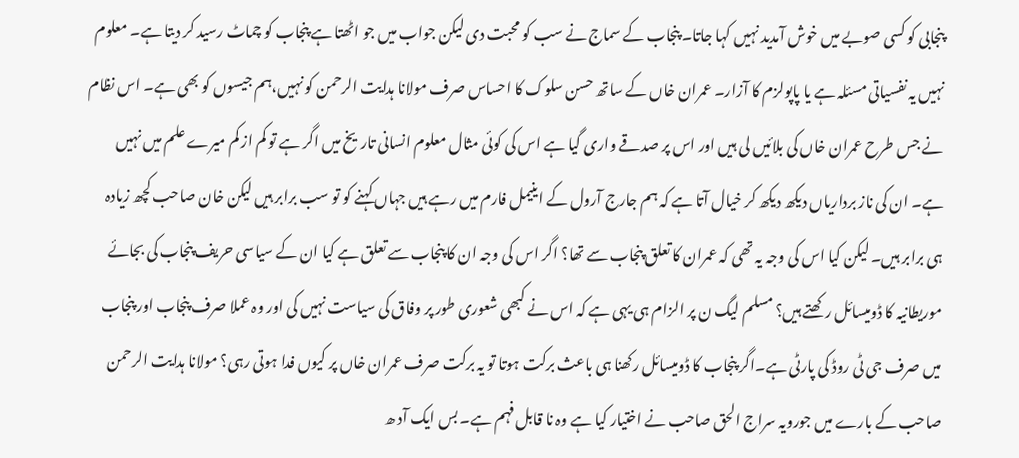پنجابی کو کسی صوبے میں خوش آمدید نہیں کہا جاتا۔ پنجاب کے سماج نے سب کو محبت دی لیکن جواب میں جو اٹھتا ہے پنجاب کو چماٹ رسید کر دیتا ہے۔ معلوم نہیں یہ نفسیاتی مسئلہ ہے یا پاپولزم کا آزار۔ عمران خاں کے ساتھ حسن سلوک کا احساس صرف مولانا ہدایت الرحمن کو نہیں،ہم جیسوں کو بھی ہے۔ اس نظام نے جس طرح عمران خاں کی بلائیں لی ہیں اور اس پر صدقے واری گیا ہے اس کی کوئی مثال معلوم انسانی تاریخ میں اگر ہے تو کم از کم میرے علم میں نہیں ہے۔ ان کی ناز برداریاں دیکھ دیکھ کر خیال آتا ہے کہ ہم جارج آرول کے اینیمل فارم میں رہے ہیں جہاں کہنے کو تو سب برابر ہیں لیکن خان صاحب کچھ زیادہ ہی برابر ہیں۔ لیکن کیا اس کی وجہ یہ تھی کہ عمران کا تعلق پنجاب سے تھا؟ اگر اس کی وجہ ان کا پنجاب سے تعلق ہے کیا ان کے سیاسی حریف پنجاب کی بجائے موریطانیہ کا ڈومیسائل رکھتے ہیں؟ مسلم لیگ ن پر الزام ہی یہی ہے کہ اس نے کبھی شعوری طور پر وفاق کی سیاست نہیں کی اور وہ عملا صرف پنجاب اور پنجاب میں صرف جی ٹی روڈ کی پارٹی ہے۔اگر پنجاب کا ڈومیسائل رکھنا ہی باعث برکت ہوتا تو یہ برکت صرف عمران خاں پر کیوں فدا ہوتی رہی؟ مولانا ہدایت الرحمن صاحب کے بارے میں جورویہ سراج الحق صاحب نے اختیار کیا ہے وہ نا قابل فہم ہے۔ بس ایک آد ھ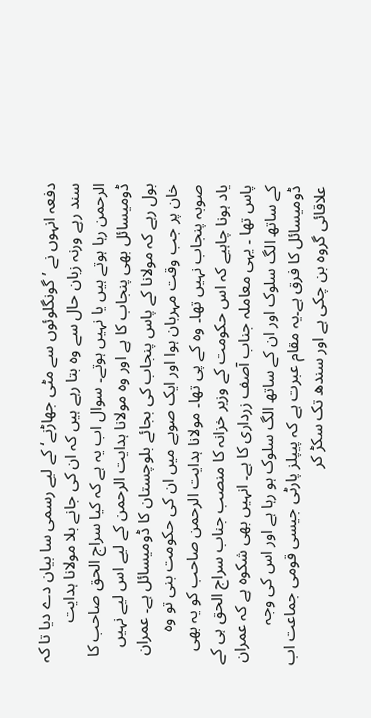دفعہ انہوں نے ’ گونگلوئوں سے مٹی جھاڑنے‘ کے لیے رسمی سا بیان دے دیا تا کہ سند رہے ورنہ زبان حال سے وہ بتا رہے ہیں کہ ان کی جانے بلا مولانا ہدایت الرحمن رہا ہوتے ہیں یا نہیں ہوتے۔ سوال اب یہ ہے کہ کیا سراج الحق صاحب کا ڈومیسائل بھی پنجاب کا ہے اور وہ مولانا ہدایت الرحمن کے لیے اس لیے نہیں بول رہے کہ مولانا کے پاس پنجاب کی بجائے بلوچستان کا ڈومیسائل ہے۔ عمران خان پر جب وقت مہربان ہوا اور ایک صوبے میں ان کی حکومت بنی تو وہ صوبہ پنجاب نہیں تھا۔ وہ کے پی تھا۔ مولانا ہدایت الرحمن صاحب کو یہ بھی یاد ہونا چاہیے کہ اس حکومت کے وزیر خزانہ کا منصب جناب سراج الحق ہی کے پاس تھا ۔ یہی معاملہ جناب آصف زرداری کا ہے۔ انہیں بھی شکوہ ہے کہ عمران کے ساتھ الگ سلوک اور ان کے ساتھ الگ سلوک ہو رہا ہے اور اس کی وجہ ڈومیسائل کا فرق ہے۔یہ مقام عبرت ہے کہ پیپلز پارٹی جیسی قومی جماعت اب علاقائی گروہ بن چکی ہے اور سندھ تک سکڑ کر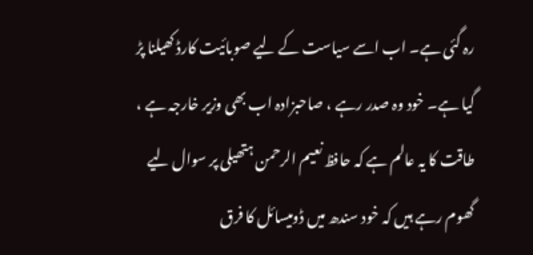رہ گئی ہے۔ اب اسے سیاست کے لیے صوبائیت کارڈ کھیلنا پڑ گیا ہے۔ خود وہ صدر رہے ، صاحبزادہ اب بھی وزیر خارجہ ہے ، طاقت کا یہ عالم ہے کہ حافظ نعیم الرحمن ہتھیلی پر سوال لیے گھوم رہے ہیں کہ خود سندھ میں ڈومیسائل کا فرق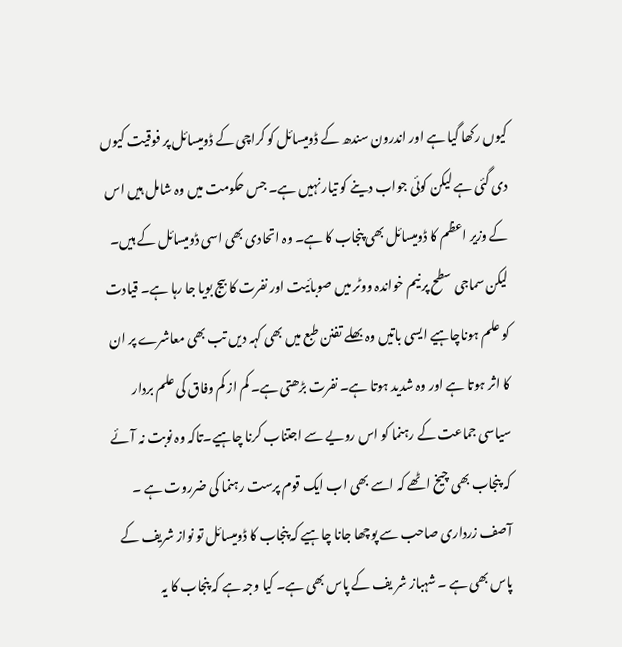کیوں رکھا گیا ہے اور اندرون سندھ کے ڈومیسائل کو کراچی کے ڈومیسائل پر فوقیت کیوں دی گئی ہے لیکن کوئی جواب دینے کو تیار نہیں ہے۔ جس حکومت میں وہ شامل ہیں اس کے وزیر اعظم کا ڈومیسائل بھی پنجاب کا ہے۔ وہ اتحادی بھی اسی ڈومیسائل کے ہیں۔ لیکن سماجی سطح پر نیم خواندہ ووٹر میں صوبائیت اور نفرت کا بیج بویا جا رہا ہے۔ قیادت کو علم ہوناچاہیے ایسی باتیں وہ بھلے تفنن طبع میں بھی کہہ دیں تب بھی معاشرے پر ان کا اثر ہوتا ہے اور وہ شدید ہوتا ہے۔ نفرت بڑھتی ہے۔ کم از کم وفاق کی علم بردار سیاسی جماعت کے رہنما کو اس رویے سے اجتناب کرنا چاہیے۔تاکہ وہ نوبت نہ آئے کہ پنجاب بھی چیخ اٹھے کہ اسے بھی اب ایک قوم پرست رہنما کی ضرروت ہے ۔ آصف زرداری صاحب سے پوچھا جانا چاہیے کہ پنجاب کا ڈومیسائل تو نواز شریف کے پاس بھی ہے ۔ شہباز شر یف کے پاس بھی ہے۔ کیا وجہ ہے کہ پنجاب کا یہ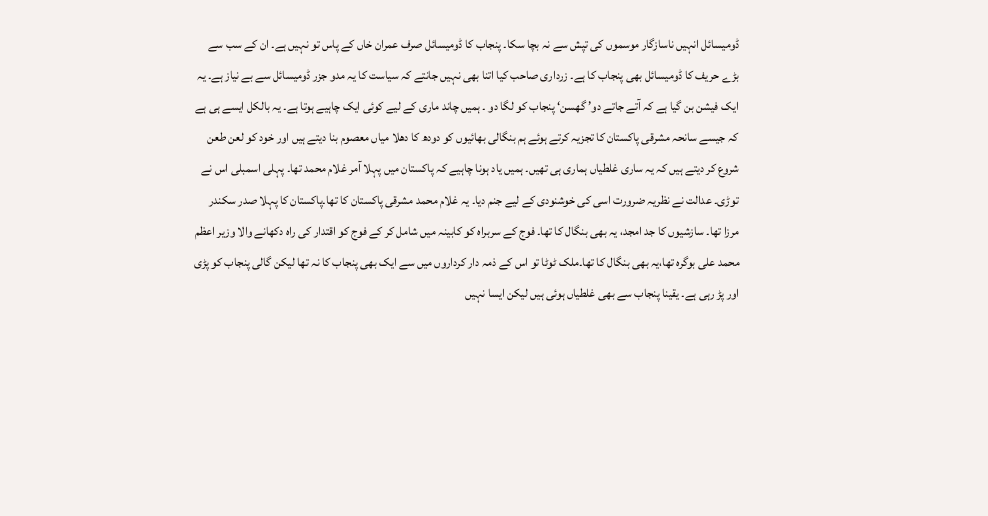ڈومیسائل انہیں ناسازگار موسموں کی تپش سے نہ بچا سکا۔ پنجاب کا ڈومیسائل صرف عمران خاں کے پاس تو نہیں ہے۔ ان کے سب سے بڑے حریف کا ڈومیسائل بھی پنجاب کا ہے۔ زرداری صاحب کیا اتنا بھی نہیں جانتے کہ سیاست کا یہ مدو جزر ڈومیسائل سے بے نیاز ہے۔ یہ ایک فیشن بن گیا ہے کہ آتے جاتے دو’ گھسن‘ پنجاب کو لگا دو ۔ ہمیں چاند ماری کے لیے کوئی ایک چاہیے ہوتا ہے۔ یہ بالکل ایسے ہی ہے کہ جیسے سانحہ مشرقی پاکستان کا تجزیہ کرتے ہوئے ہم بنگالی بھائیوں کو دودھ کا دھلا میاں معصوم بنا دیتے ہیں اور خود کو لعن طعن شروع کر دیتے ہیں کہ یہ ساری غلطیاں ہماری ہی تھیں۔ ہمیں یاد ہونا چاہیے کہ پاکستان میں پہلا آمر غلام محمد تھا۔ پہلی اسمبلی اس نے توڑی۔ عدالت نے نظریہ ضرورت اسی کی خوشنودی کے لیے جنم دیا۔ یہ غلام محمد مشرقی پاکستان کا تھا۔پاکستان کا پہلا صدر سکندر مرزا تھا۔ سازشیوں کا جد امجد، یہ بھی بنگال کا تھا۔ فوج کے سربراہ کو کابینہ میں شامل کر کے فوج کو اقتدار کی راہ دکھانے والا وزیر اعظم محمد علی بوگرہ تھا،یہ بھی بنگال کا تھا۔ملک ٹوٹا تو اس کے ذمہ دار کرداروں میں سے ایک بھی پنجاب کا نہ تھا لیکن گالی پنجاب کو پڑی اور پڑ رہی ہے۔ یقینا پنجاب سے بھی غلطیاں ہوئی ہیں لیکن ایسا نہیں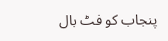پنجاب کو فٹ بال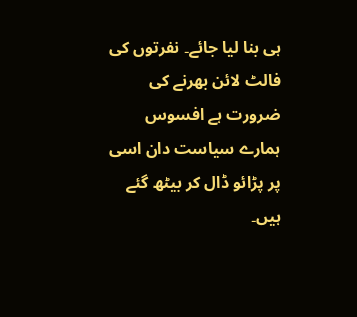ہی بنا لیا جائے۔ نفرتوں کی فالٹ لائن بھرنے کی ضرورت ہے افسوس ہمارے سیاست دان اسی پر پڑائو ڈال کر بیٹھ گئے ہیں۔